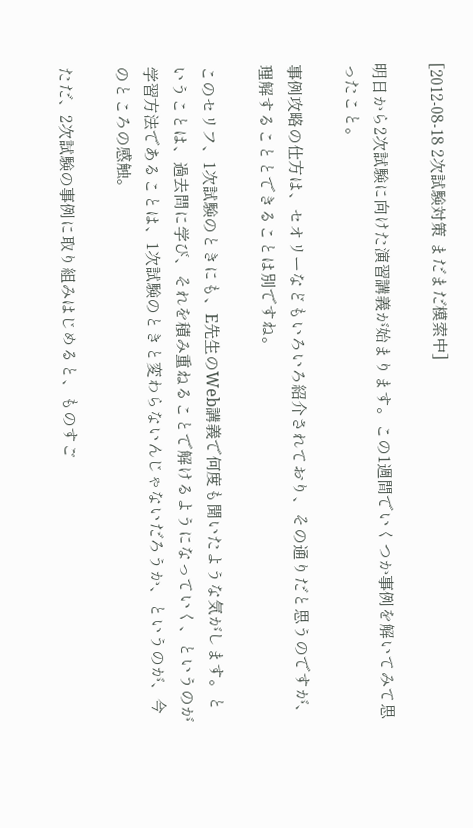[2012-08-18 2次試験対策 まだまだ模索中]

明日から2次試験に向けた演習講義が始まります。この1週間でいくつか事例を解いてみて思ったこと。

事例攻略の仕方は、セオリーなどもいろいろ紹介されており、その通りだと思うのですが、理解することとできることは別ですね。

このセリフ、1次試験のときにも、E先生のWeb講義で何度も聞いたような気がします。ということは、過去問に学び、それを積み重ねることで解けるようになっていく、というのが学習方法であることは、1次試験のときと変わらないんじゃないだろうか、というのが、今のところの感触。

ただ、2次試験の事例に取り組みはじめると、ものすご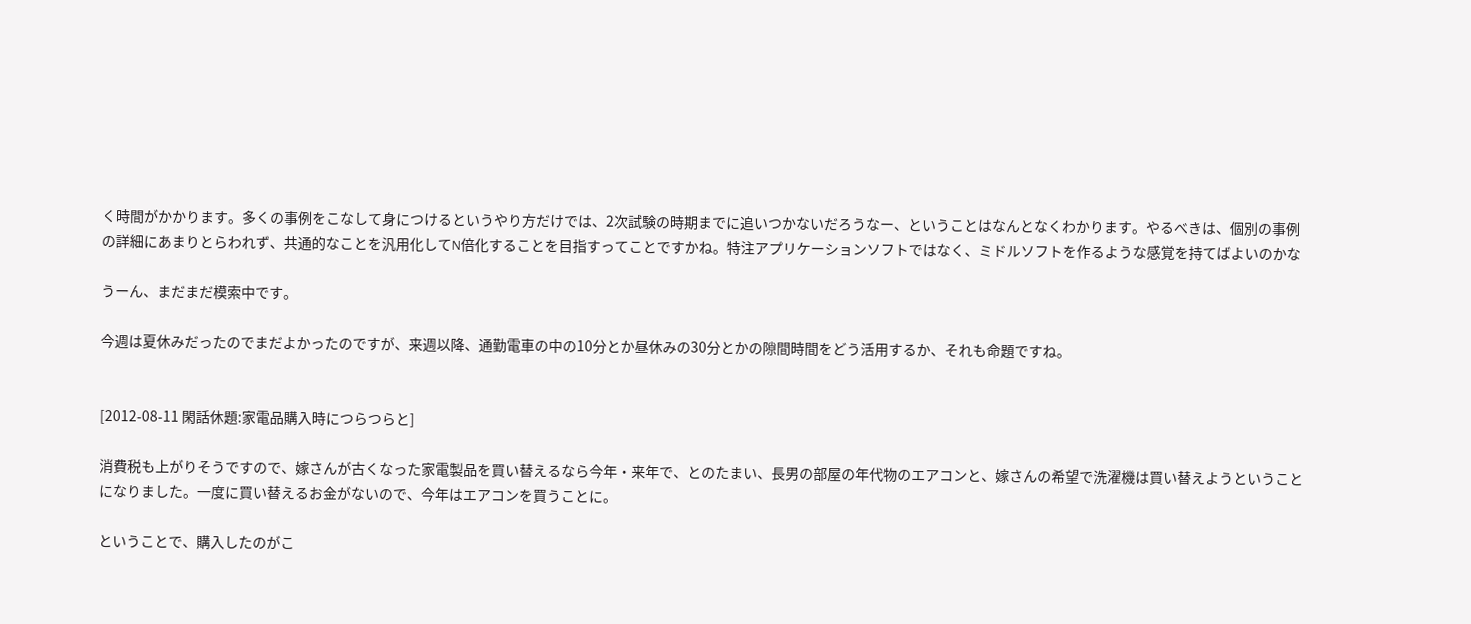く時間がかかります。多くの事例をこなして身につけるというやり方だけでは、2次試験の時期までに追いつかないだろうなー、ということはなんとなくわかります。やるべきは、個別の事例の詳細にあまりとらわれず、共通的なことを汎用化してN倍化することを目指すってことですかね。特注アプリケーションソフトではなく、ミドルソフトを作るような感覚を持てばよいのかな

うーん、まだまだ模索中です。

今週は夏休みだったのでまだよかったのですが、来週以降、通勤電車の中の10分とか昼休みの30分とかの隙間時間をどう活用するか、それも命題ですね。


[2012-08-11 閑話休題:家電品購入時につらつらと]

消費税も上がりそうですので、嫁さんが古くなった家電製品を買い替えるなら今年・来年で、とのたまい、長男の部屋の年代物のエアコンと、嫁さんの希望で洗濯機は買い替えようということになりました。一度に買い替えるお金がないので、今年はエアコンを買うことに。

ということで、購入したのがこ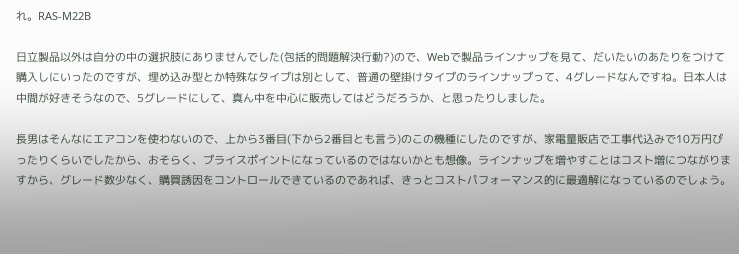れ。RAS-M22B

日立製品以外は自分の中の選択肢にありませんでした(包括的問題解決行動?)ので、Webで製品ラインナップを見て、だいたいのあたりをつけて購入しにいったのですが、埋め込み型とか特殊なタイプは別として、普通の壁掛けタイプのラインナップって、4グレードなんですね。日本人は中間が好きそうなので、5グレードにして、真ん中を中心に販売してはどうだろうか、と思ったりしました。

長男はそんなにエアコンを使わないので、上から3番目(下から2番目とも言う)のこの機種にしたのですが、家電量販店で工事代込みで10万円ぴったりくらいでしたから、おそらく、プライスポイントになっているのではないかとも想像。ラインナップを増やすことはコスト増につながりますから、グレード数少なく、購買誘因をコントロールできているのであれば、きっとコストパフォーマンス的に最適解になっているのでしょう。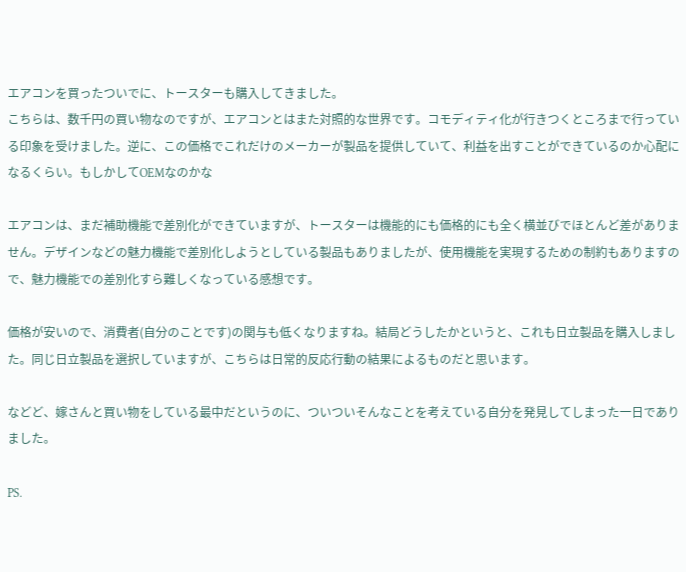エアコンを買ったついでに、トースターも購入してきました。
こちらは、数千円の買い物なのですが、エアコンとはまた対照的な世界です。コモディティ化が行きつくところまで行っている印象を受けました。逆に、この価格でこれだけのメーカーが製品を提供していて、利益を出すことができているのか心配になるくらい。もしかしてOEMなのかな

エアコンは、まだ補助機能で差別化ができていますが、トースターは機能的にも価格的にも全く横並びでほとんど差がありません。デザインなどの魅力機能で差別化しようとしている製品もありましたが、使用機能を実現するための制約もありますので、魅力機能での差別化すら難しくなっている感想です。

価格が安いので、消費者(自分のことです)の関与も低くなりますね。結局どうしたかというと、これも日立製品を購入しました。同じ日立製品を選択していますが、こちらは日常的反応行動の結果によるものだと思います。

などど、嫁さんと買い物をしている最中だというのに、ついついそんなことを考えている自分を発見してしまった一日でありました。

PS.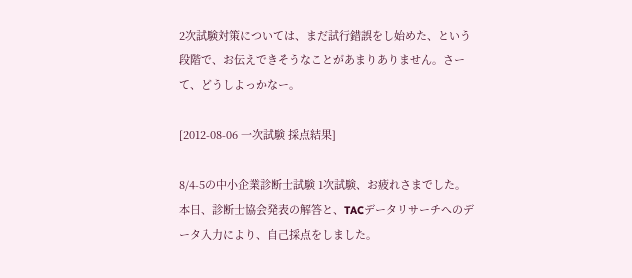2次試験対策については、まだ試行錯誤をし始めた、という段階で、お伝えできそうなことがあまりありません。さーて、どうしよっかなー。

[2012-08-06 一次試験 採点結果]

8/4-5の中小企業診断士試験 1次試験、お疲れさまでした。
本日、診断士協会発表の解答と、TACデータリサーチへのデータ入力により、自己採点をしました。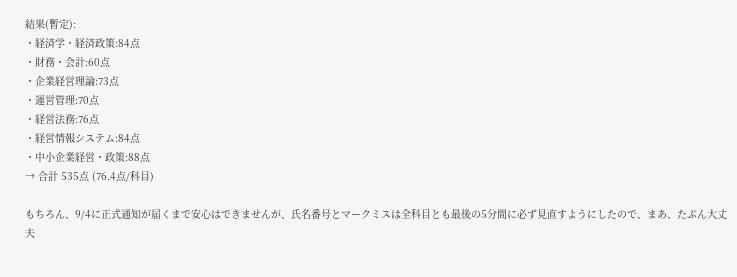結果(暫定):
・経済学・経済政策:84点
・財務・会計:60点
・企業経営理論:73点
・運営管理:70点
・経営法務:76点
・経営情報システム:84点
・中小企業経営・政策:88点
→ 合計 535点 (76.4点/科目)

もちろん、9/4に正式通知が届くまで安心はできませんが、氏名番号とマークミスは全科目とも最後の5分間に必ず見直すようにしたので、まあ、たぶん大丈夫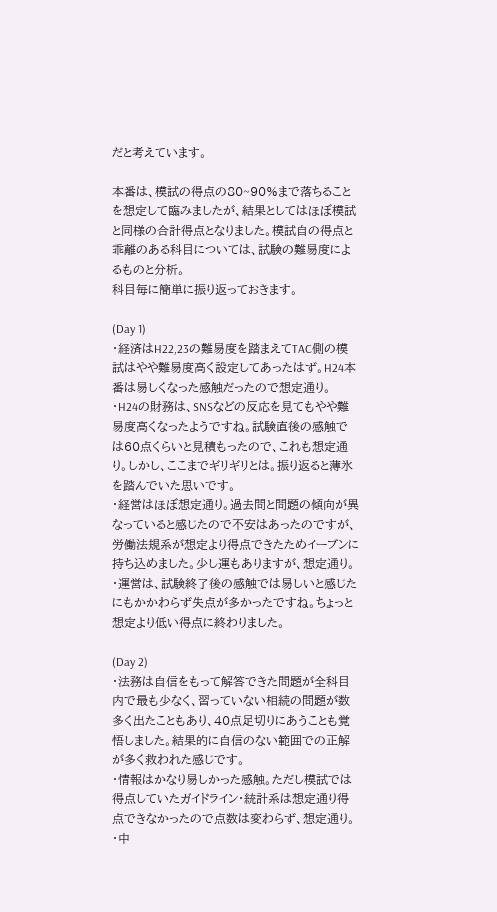だと考えています。

本番は、模試の得点の80~90%まで落ちることを想定して臨みましたが、結果としてはほぼ模試と同様の合計得点となりました。模試自の得点と乖離のある科目については、試験の難易度によるものと分析。
科目毎に簡単に振り返っておきます。

(Day 1)
・経済はH22,23の難易度を踏まえてTAC側の模試はやや難易度高く設定してあったはず。H24本番は易しくなった感触だったので想定通り。
・H24の財務は、SNSなどの反応を見てもやや難易度高くなったようですね。試験直後の感触では60点くらいと見積もったので、これも想定通り。しかし、ここまでギリギリとは。振り返ると薄氷を踏んでいた思いです。
・経営はほぼ想定通り。過去問と問題の傾向が異なっていると感じたので不安はあったのですが、労働法規系が想定より得点できたためイーブンに持ち込めました。少し運もありますが、想定通り。
・運営は、試験終了後の感触では易しいと感じたにもかかわらず失点が多かったですね。ちょっと想定より低い得点に終わりました。

(Day 2)
・法務は自信をもって解答できた問題が全科目内で最も少なく、習っていない相続の問題が数多く出たこともあり、40点足切りにあうことも覚悟しました。結果的に自信のない範囲での正解が多く救われた感じです。
・情報はかなり易しかった感触。ただし模試では得点していたガイドライン・統計系は想定通り得点できなかったので点数は変わらず、想定通り。
・中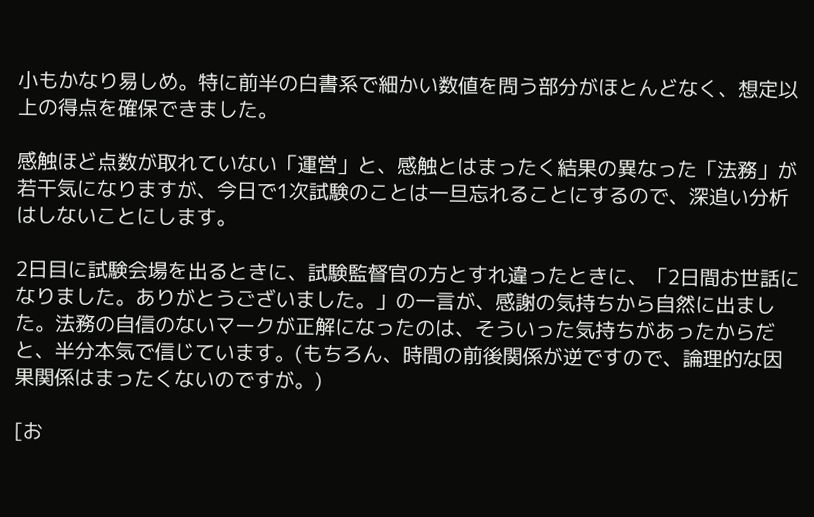小もかなり易しめ。特に前半の白書系で細かい数値を問う部分がほとんどなく、想定以上の得点を確保できました。

感触ほど点数が取れていない「運営」と、感触とはまったく結果の異なった「法務」が若干気になりますが、今日で1次試験のことは一旦忘れることにするので、深追い分析はしないことにします。

2日目に試験会場を出るときに、試験監督官の方とすれ違ったときに、「2日間お世話になりました。ありがとうございました。」の一言が、感謝の気持ちから自然に出ました。法務の自信のないマークが正解になったのは、そういった気持ちがあったからだと、半分本気で信じています。(もちろん、時間の前後関係が逆ですので、論理的な因果関係はまったくないのですが。)

[お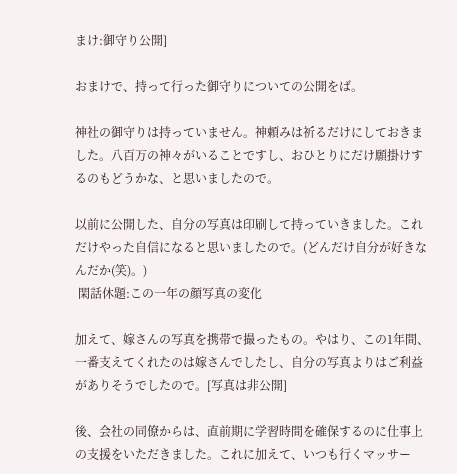まけ:御守り公開]

おまけで、持って行った御守りについての公開をば。

神社の御守りは持っていません。神頼みは祈るだけにしておきました。八百万の神々がいることですし、おひとりにだけ願掛けするのもどうかな、と思いましたので。

以前に公開した、自分の写真は印刷して持っていきました。これだけやった自信になると思いましたので。(どんだけ自分が好きなんだか(笑)。)
 閑話休題:この一年の顔写真の変化

加えて、嫁さんの写真を携帯で撮ったもの。やはり、この1年間、一番支えてくれたのは嫁さんでしたし、自分の写真よりはご利益がありそうでしたので。[写真は非公開]

後、会社の同僚からは、直前期に学習時間を確保するのに仕事上の支援をいただきました。これに加えて、いつも行くマッサー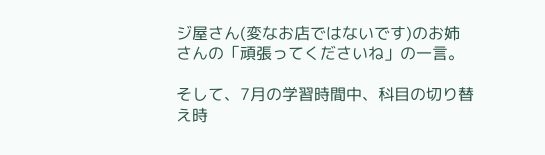ジ屋さん(変なお店ではないです)のお姉さんの「頑張ってくださいね」の一言。

そして、7月の学習時間中、科目の切り替え時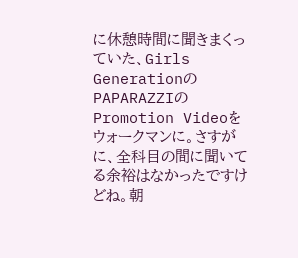に休憩時間に聞きまくっていた、Girls GenerationのPAPARAZZIのPromotion Videoをウォークマンに。さすがに、全科目の間に聞いてる余裕はなかったですけどね。朝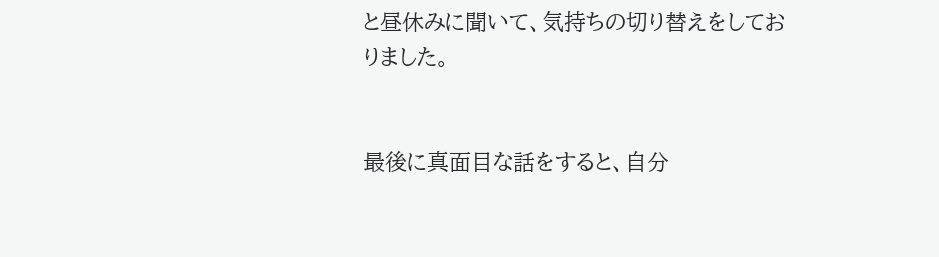と昼休みに聞いて、気持ちの切り替えをしておりました。


最後に真面目な話をすると、自分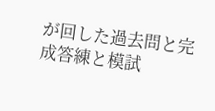が回した過去問と完成答練と模試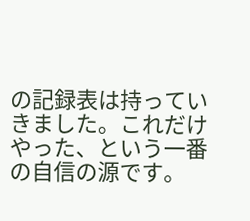の記録表は持っていきました。これだけやった、という一番の自信の源です。